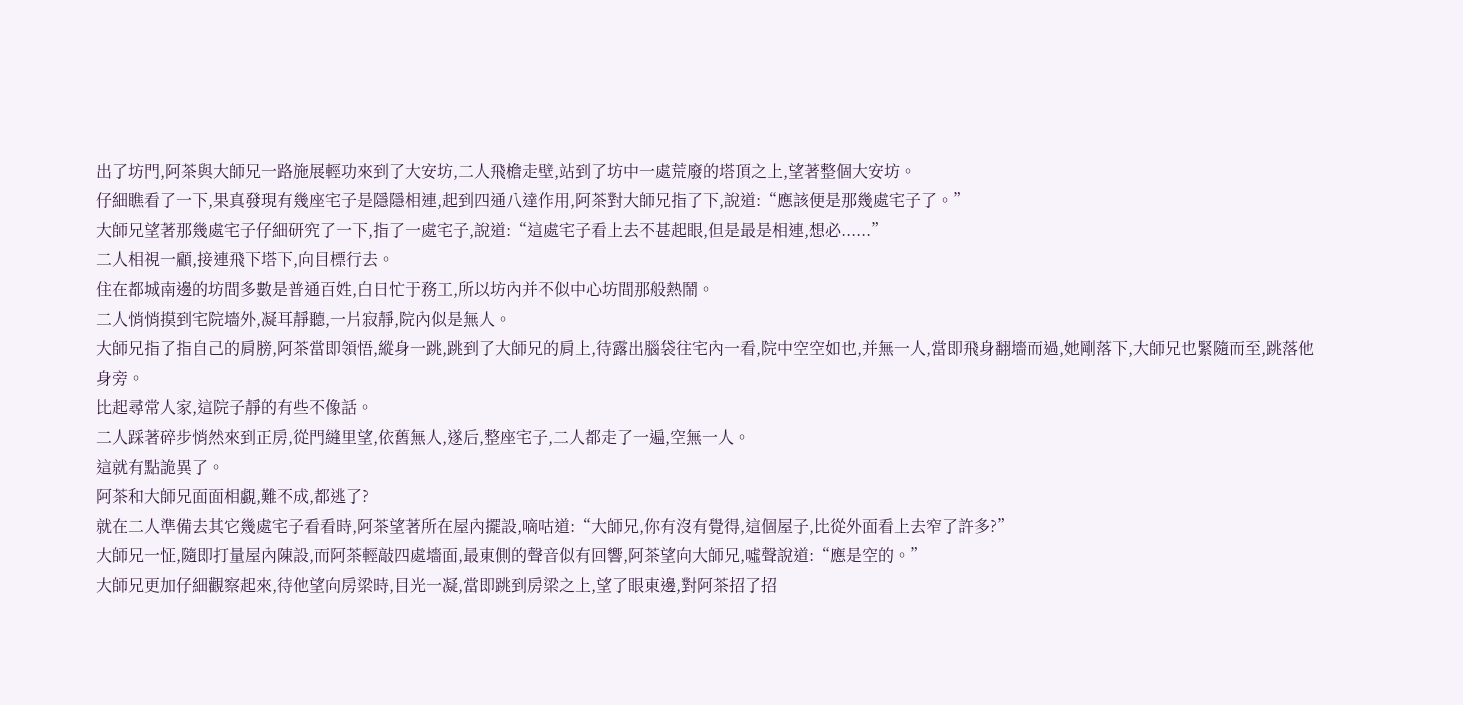出了坊門,阿茶與大師兄一路施展輕功來到了大安坊,二人飛檐走壁,站到了坊中一處荒廢的塔頂之上,望著整個大安坊。
仔細瞧看了一下,果真發現有幾座宅子是隱隱相連,起到四通八達作用,阿茶對大師兄指了下,說道:“應該便是那幾處宅子了。”
大師兄望著那幾處宅子仔細研究了一下,指了一處宅子,說道:“這處宅子看上去不甚起眼,但是最是相連,想必......”
二人相視一顧,接連飛下塔下,向目標行去。
住在都城南邊的坊間多數是普通百姓,白日忙于務工,所以坊內并不似中心坊間那般熱鬧。
二人悄悄摸到宅院墻外,凝耳靜聽,一片寂靜,院內似是無人。
大師兄指了指自己的肩膀,阿茶當即領悟,縱身一跳,跳到了大師兄的肩上,待露出腦袋往宅內一看,院中空空如也,并無一人,當即飛身翻墻而過,她剛落下,大師兄也緊隨而至,跳落他身旁。
比起尋常人家,這院子靜的有些不像話。
二人踩著碎步悄然來到正房,從門縫里望,依舊無人,遂后,整座宅子,二人都走了一遍,空無一人。
這就有點詭異了。
阿茶和大師兄面面相覷,難不成,都逃了?
就在二人準備去其它幾處宅子看看時,阿茶望著所在屋內擺設,嘀咕道:“大師兄,你有沒有覺得,這個屋子,比從外面看上去窄了許多?”
大師兄一怔,隨即打量屋內陳設,而阿茶輕敲四處墻面,最東側的聲音似有回響,阿茶望向大師兄,噓聲說道:“應是空的。”
大師兄更加仔細觀察起來,待他望向房梁時,目光一凝,當即跳到房梁之上,望了眼東邊,對阿茶招了招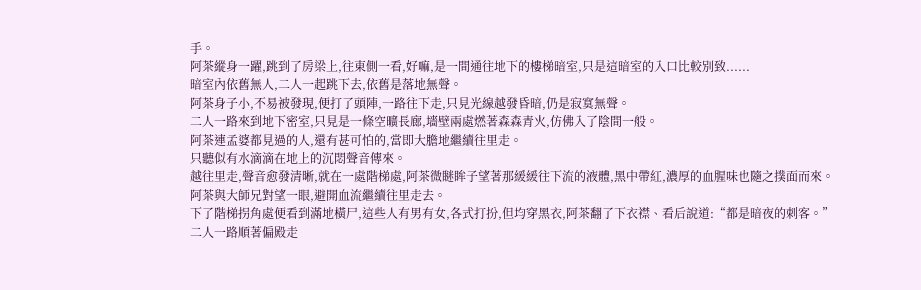手。
阿茶縱身一躍,跳到了房梁上,往東側一看,好嘛,是一間通往地下的樓梯暗室,只是這暗室的入口比較別致......
暗室內依舊無人,二人一起跳下去,依舊是落地無聲。
阿茶身子小,不易被發現,便打了頭陣,一路往下走,只見光線越發昏暗,仍是寂寞無聲。
二人一路來到地下密室,只見是一條空曠長廊,墻壁兩處燃著森森青火,仿佛入了陰間一般。
阿茶連孟婆都見過的人,還有甚可怕的,當即大膽地繼續往里走。
只聽似有水滴滴在地上的沉悶聲音傳來。
越往里走,聲音愈發清晰,就在一處階梯處,阿茶微瞇眸子望著那緩緩往下流的液體,黑中帶紅,濃厚的血腥味也隨之撲面而來。
阿茶與大師兄對望一眼,避開血流繼續往里走去。
下了階梯拐角處便看到滿地橫尸,這些人有男有女,各式打扮,但均穿黑衣,阿茶翻了下衣襟、看后說道:“都是暗夜的刺客。”
二人一路順著偏殿走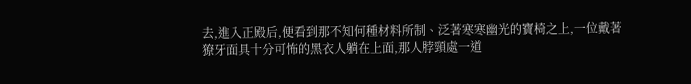去,進入正殿后,便看到那不知何種材料所制、泛著寒寒幽光的寶椅之上,一位戴著獠牙面具十分可怖的黑衣人躺在上面,那人脖頸處一道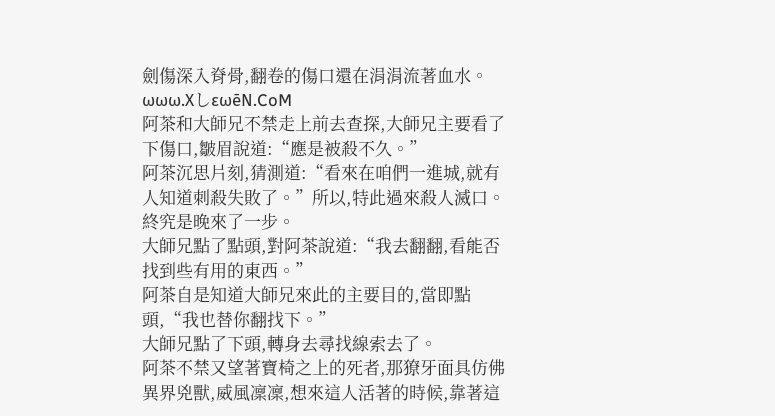劍傷深入脊骨,翻卷的傷口還在涓涓流著血水。ωωω.ΧしεωēN.CoM
阿茶和大師兄不禁走上前去查探,大師兄主要看了下傷口,皺眉說道:“應是被殺不久。”
阿茶沉思片刻,猜測道:“看來在咱們一進城,就有人知道刺殺失敗了。”所以,特此過來殺人滅口。
終究是晚來了一步。
大師兄點了點頭,對阿茶說道:“我去翻翻,看能否找到些有用的東西。”
阿茶自是知道大師兄來此的主要目的,當即點頭,“我也替你翻找下。”
大師兄點了下頭,轉身去尋找線索去了。
阿茶不禁又望著寶椅之上的死者,那獠牙面具仿佛異界兇獸,威風凜凜,想來這人活著的時候,靠著這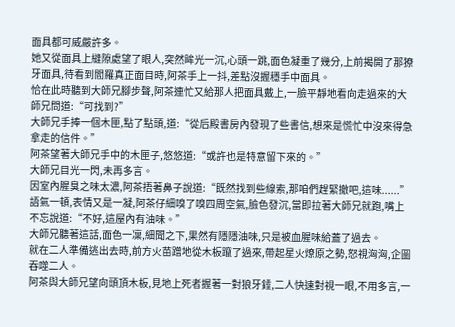面具都可威嚴許多。
她又從面具上縫隙處望了眼人,突然眸光一沉,心頭一跳,面色凝重了幾分,上前揭開了那獠牙面具,待看到閻羅真正面目時,阿茶手上一抖,差點沒握穩手中面具。
恰在此時聽到大師兄腳步聲,阿茶連忙又給那人把面具戴上,一臉平靜地看向走過來的大師兄問道:“可找到?”
大師兄手捧一個木匣,點了點頭,道:“從后殿書房內發現了些書信,想來是慌忙中沒來得急拿走的信件。”
阿茶望著大師兄手中的木匣子,悠悠道:“或許也是特意留下來的。”
大師兄目光一閃,未再多言。
因室內腥臭之味太濃,阿茶捂著鼻子說道:“既然找到些線索,那咱們趕緊撤吧,這味......”語氣一頓,表情又是一凝,阿茶仔細嗅了嗅四周空氣,臉色發沉,當即拉著大師兄就跑,嘴上不忘說道:“不好,這屋內有油味。”
大師兄聽著這話,面色一凜,細聞之下,果然有隱隱油味,只是被血腥味給蓋了過去。
就在二人準備逃出去時,前方火苗蹭地從木板躥了過來,帶起星火燎原之勢,怒視洶洶,企圖吞噬二人。
阿茶與大師兄望向頭頂木板,見地上死者握著一對狼牙錘,二人快速對視一眼,不用多言,一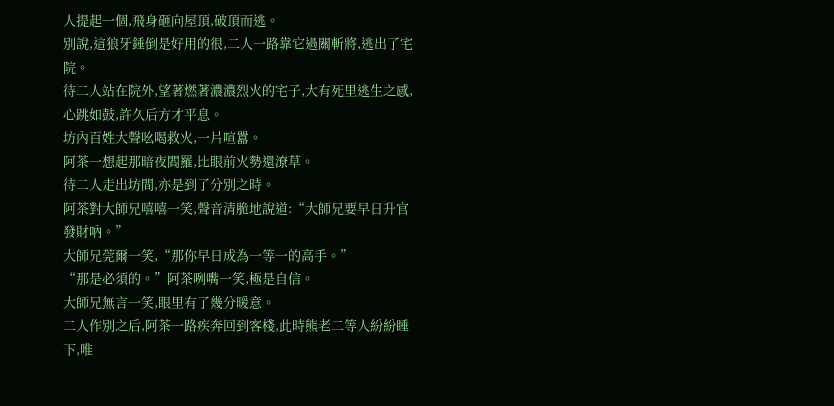人提起一個,飛身砸向屋頂,破頂而逃。
別說,這狼牙錘倒是好用的很,二人一路靠它過關斬將,逃出了宅院。
待二人站在院外,望著燃著濃濃烈火的宅子,大有死里逃生之感,心跳如鼓,許久后方才平息。
坊內百姓大聲吆喝救火,一片喧囂。
阿茶一想起那暗夜閻羅,比眼前火勢還潦草。
待二人走出坊間,亦是到了分別之時。
阿茶對大師兄嘻嘻一笑,聲音清脆地說道:“大師兄要早日升官發財吶。”
大師兄莞爾一笑,“那你早日成為一等一的高手。”
“那是必須的。”阿茶咧嘴一笑,極是自信。
大師兄無言一笑,眼里有了幾分暖意。
二人作別之后,阿茶一路疾奔回到客棧,此時熊老二等人紛紛睡下,唯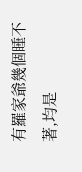有羅家爺幾個睡不著,均是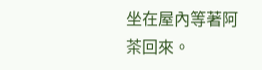坐在屋內等著阿茶回來。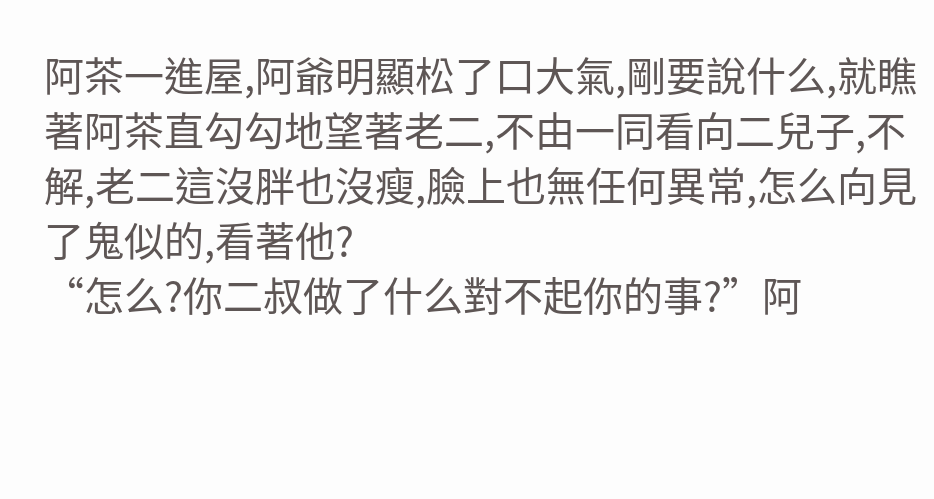阿茶一進屋,阿爺明顯松了口大氣,剛要說什么,就瞧著阿茶直勾勾地望著老二,不由一同看向二兒子,不解,老二這沒胖也沒瘦,臉上也無任何異常,怎么向見了鬼似的,看著他?
“怎么?你二叔做了什么對不起你的事?”阿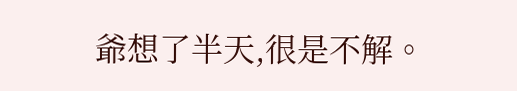爺想了半天,很是不解。